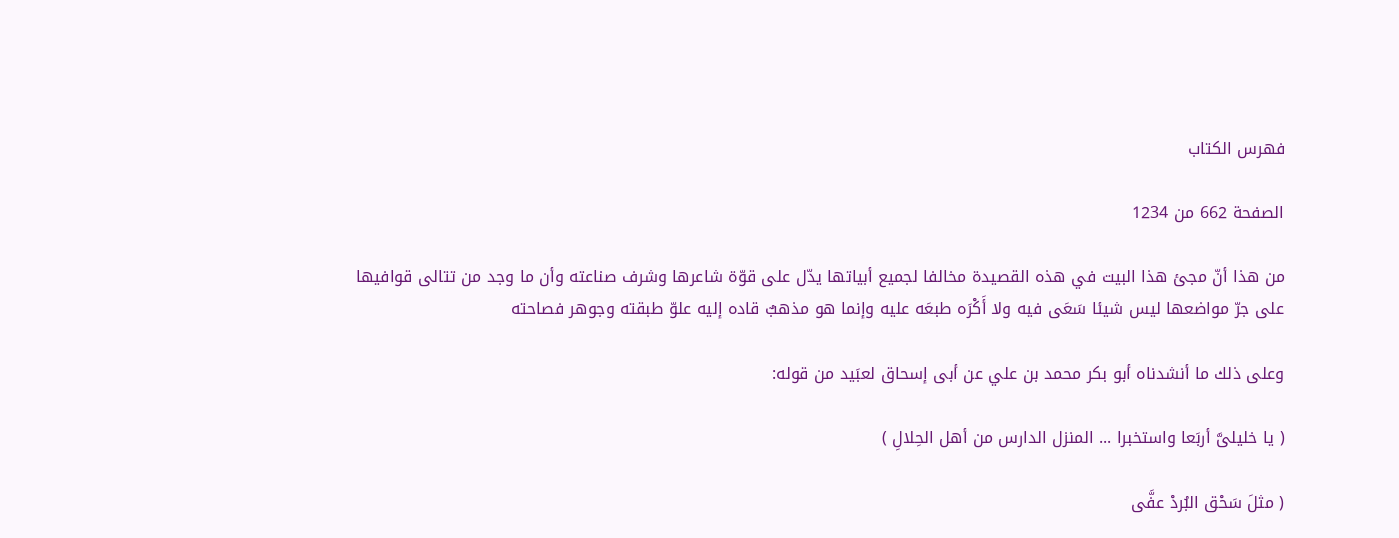فهرس الكتاب

الصفحة 662 من 1234

من هذا أنّ مجئ هذا البيت في هذه القصيدة مخالفا لجميع أبياتها يدّل على قوّة شاعرها وشرف صناعته وأن ما وجد من تتالى قوافيها على جرّ مواضعها ليس شيئا سَعَى فيه ولا أَكْرَه طبعَه عليه وإنما هو مذهبٌ قاده إليه علوّ طبقته وجوهر فصاحته

وعلى ذلك ما أنشدناه أبو بكر محمد بن علي عن أبى إسحاق لعبَيد من قوله:

( يا خليلىَّ أربَعا واستخبرا ... المنزل الدارس من أهل الحِلالِ )

( مثلَ سَحْق البُردْ عفَّى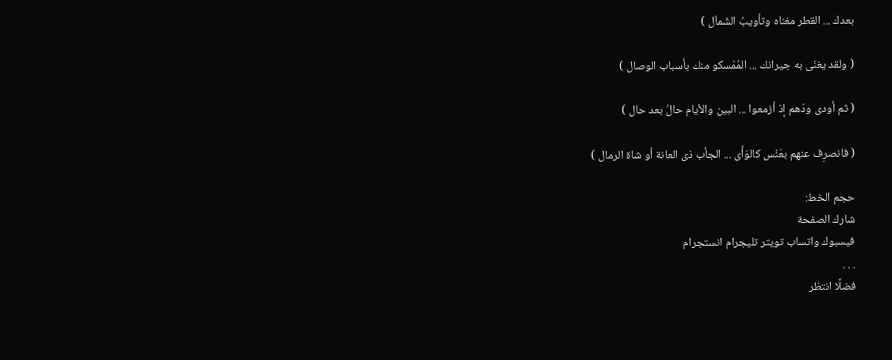بعدك ... القطر مغناه وتأويبُ الشَماَل )

( ولقد يغنَى به جيرانك ... المُمْسكو منك بأسباب الوصال )

( ثم أودى ودّهم إذ أزمعوا ... البين والأيام حالُ بعد حال )

( فانصرِف عنهم بعَنْس كالوَأَى ... الجأب ذى العانة أو شاة الرمال )

حجم الخط:
شارك الصفحة
فيسبوك واتساب تويتر تليجرام انستجرام
. . .
فضلًا انتظر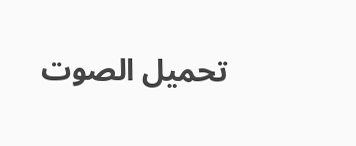تحميل الصوت